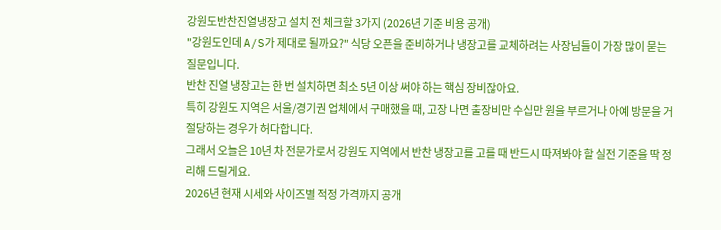강원도반찬진열냉장고 설치 전 체크할 3가지 (2026년 기준 비용 공개)
"강원도인데 A/S가 제대로 될까요?" 식당 오픈을 준비하거나 냉장고를 교체하려는 사장님들이 가장 많이 묻는 질문입니다.
반찬 진열 냉장고는 한 번 설치하면 최소 5년 이상 써야 하는 핵심 장비잖아요.
특히 강원도 지역은 서울/경기권 업체에서 구매했을 때, 고장 나면 출장비만 수십만 원을 부르거나 아예 방문을 거절당하는 경우가 허다합니다.
그래서 오늘은 10년 차 전문가로서 강원도 지역에서 반찬 냉장고를 고를 때 반드시 따져봐야 할 실전 기준을 딱 정리해 드릴게요.
2026년 현재 시세와 사이즈별 적정 가격까지 공개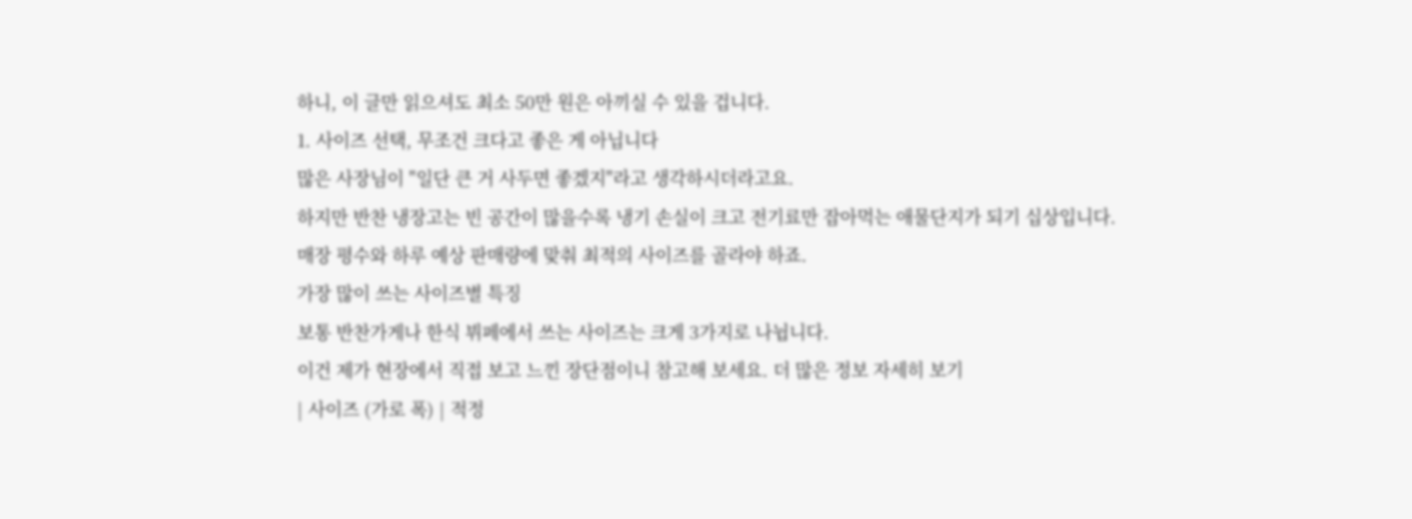하니, 이 글만 읽으셔도 최소 50만 원은 아끼실 수 있을 겁니다.
1. 사이즈 선택, 무조건 크다고 좋은 게 아닙니다
많은 사장님이 "일단 큰 거 사두면 좋겠지"라고 생각하시더라고요.
하지만 반찬 냉장고는 빈 공간이 많을수록 냉기 손실이 크고 전기료만 잡아먹는 애물단지가 되기 십상입니다.
매장 평수와 하루 예상 판매량에 맞춰 최적의 사이즈를 골라야 하죠.
가장 많이 쓰는 사이즈별 특징
보통 반찬가게나 한식 뷔페에서 쓰는 사이즈는 크게 3가지로 나뉩니다.
이건 제가 현장에서 직접 보고 느낀 장단점이니 참고해 보세요. 더 많은 정보 자세히 보기
| 사이즈 (가로 폭) | 적정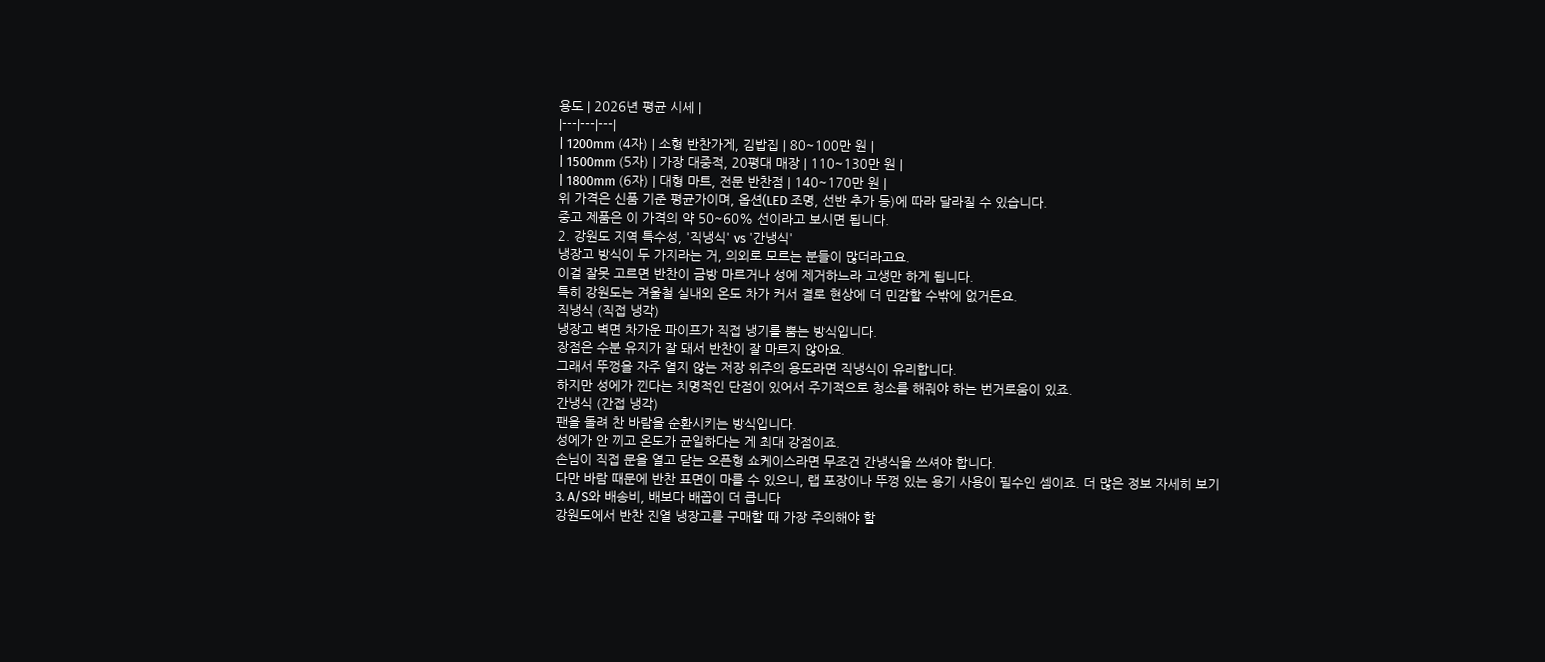용도 | 2026년 평균 시세 |
|---|---|---|
| 1200mm (4자) | 소형 반찬가게, 김밥집 | 80~100만 원 |
| 1500mm (5자) | 가장 대중적, 20평대 매장 | 110~130만 원 |
| 1800mm (6자) | 대형 마트, 전문 반찬점 | 140~170만 원 |
위 가격은 신품 기준 평균가이며, 옵션(LED 조명, 선반 추가 등)에 따라 달라질 수 있습니다.
중고 제품은 이 가격의 약 50~60% 선이라고 보시면 됩니다.
2. 강원도 지역 특수성, '직냉식' vs '간냉식'
냉장고 방식이 두 가지라는 거, 의외로 모르는 분들이 많더라고요.
이걸 잘못 고르면 반찬이 금방 마르거나 성에 제거하느라 고생만 하게 됩니다.
특히 강원도는 겨울철 실내외 온도 차가 커서 결로 현상에 더 민감할 수밖에 없거든요.
직냉식 (직접 냉각)
냉장고 벽면 차가운 파이프가 직접 냉기를 뿜는 방식입니다.
장점은 수분 유지가 잘 돼서 반찬이 잘 마르지 않아요.
그래서 뚜껑을 자주 열지 않는 저장 위주의 용도라면 직냉식이 유리합니다.
하지만 성에가 낀다는 치명적인 단점이 있어서 주기적으로 청소를 해줘야 하는 번거로움이 있죠.
간냉식 (간접 냉각)
팬을 돌려 찬 바람을 순환시키는 방식입니다.
성에가 안 끼고 온도가 균일하다는 게 최대 강점이죠.
손님이 직접 문을 열고 닫는 오픈형 쇼케이스라면 무조건 간냉식을 쓰셔야 합니다.
다만 바람 때문에 반찬 표면이 마를 수 있으니, 랩 포장이나 뚜껑 있는 용기 사용이 필수인 셈이죠. 더 많은 정보 자세히 보기
3. A/S와 배송비, 배보다 배꼽이 더 큽니다
강원도에서 반찬 진열 냉장고를 구매할 때 가장 주의해야 할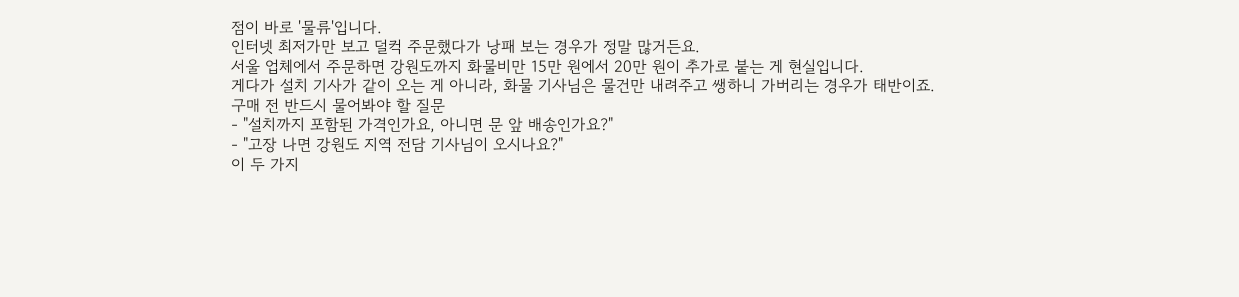점이 바로 '물류'입니다.
인터넷 최저가만 보고 덜컥 주문했다가 낭패 보는 경우가 정말 많거든요.
서울 업체에서 주문하면 강원도까지 화물비만 15만 원에서 20만 원이 추가로 붙는 게 현실입니다.
게다가 설치 기사가 같이 오는 게 아니라, 화물 기사님은 물건만 내려주고 쌩하니 가버리는 경우가 태반이죠.
구매 전 반드시 물어봐야 할 질문
- "설치까지 포함된 가격인가요, 아니면 문 앞 배송인가요?"
- "고장 나면 강원도 지역 전담 기사님이 오시나요?"
이 두 가지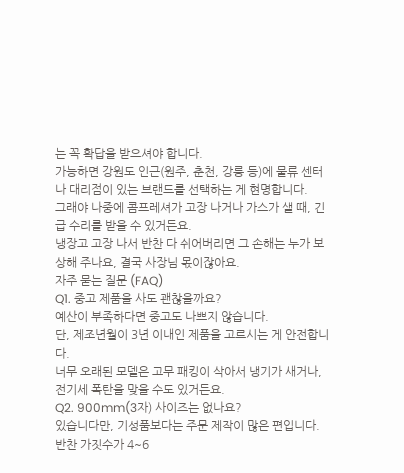는 꼭 확답을 받으셔야 합니다.
가능하면 강원도 인근(원주, 춘천, 강릉 등)에 물류 센터나 대리점이 있는 브랜드를 선택하는 게 현명합니다.
그래야 나중에 콤프레셔가 고장 나거나 가스가 샐 때, 긴급 수리를 받을 수 있거든요.
냉장고 고장 나서 반찬 다 쉬어버리면 그 손해는 누가 보상해 주나요, 결국 사장님 몫이잖아요.
자주 묻는 질문 (FAQ)
Q1. 중고 제품을 사도 괜찮을까요?
예산이 부족하다면 중고도 나쁘지 않습니다.
단, 제조년월이 3년 이내인 제품을 고르시는 게 안전합니다.
너무 오래된 모델은 고무 패킹이 삭아서 냉기가 새거나, 전기세 폭탄을 맞을 수도 있거든요.
Q2. 900mm(3자) 사이즈는 없나요?
있습니다만, 기성품보다는 주문 제작이 많은 편입니다.
반찬 가짓수가 4~6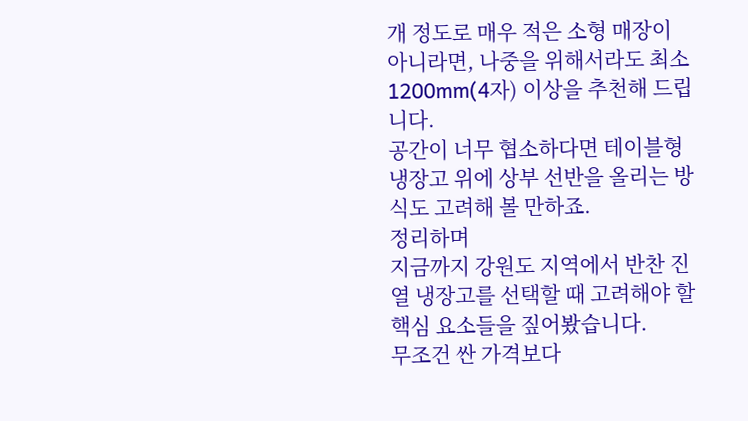개 정도로 매우 적은 소형 매장이 아니라면, 나중을 위해서라도 최소 1200mm(4자) 이상을 추천해 드립니다.
공간이 너무 협소하다면 테이블형 냉장고 위에 상부 선반을 올리는 방식도 고려해 볼 만하죠.
정리하며
지금까지 강원도 지역에서 반찬 진열 냉장고를 선택할 때 고려해야 할 핵심 요소들을 짚어봤습니다.
무조건 싼 가격보다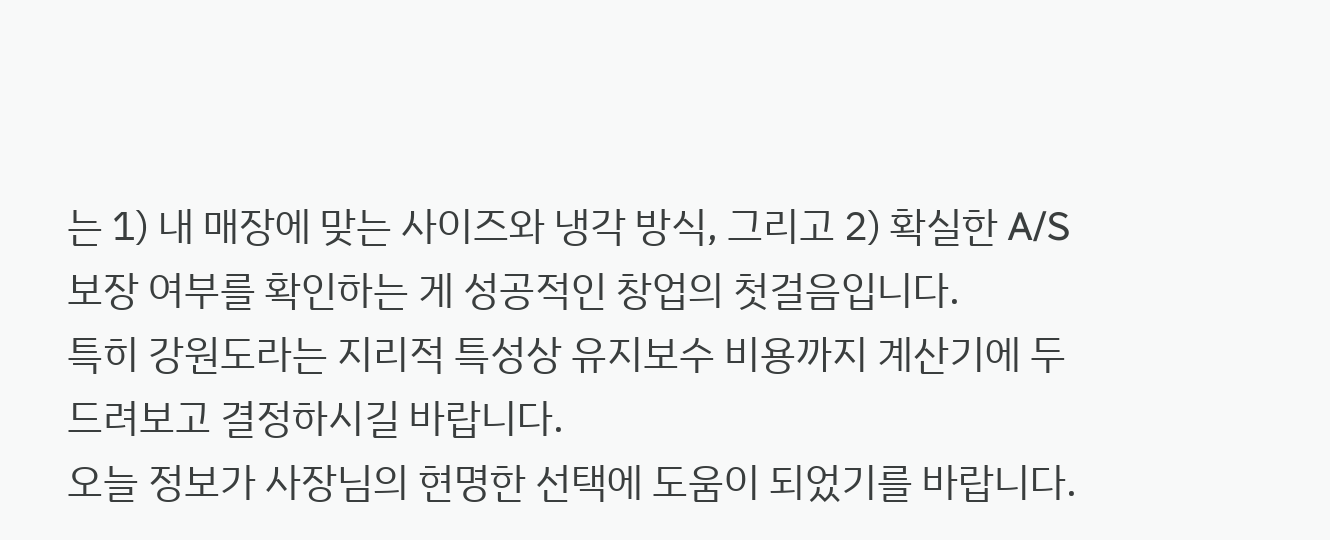는 1) 내 매장에 맞는 사이즈와 냉각 방식, 그리고 2) 확실한 A/S 보장 여부를 확인하는 게 성공적인 창업의 첫걸음입니다.
특히 강원도라는 지리적 특성상 유지보수 비용까지 계산기에 두드려보고 결정하시길 바랍니다.
오늘 정보가 사장님의 현명한 선택에 도움이 되었기를 바랍니다.